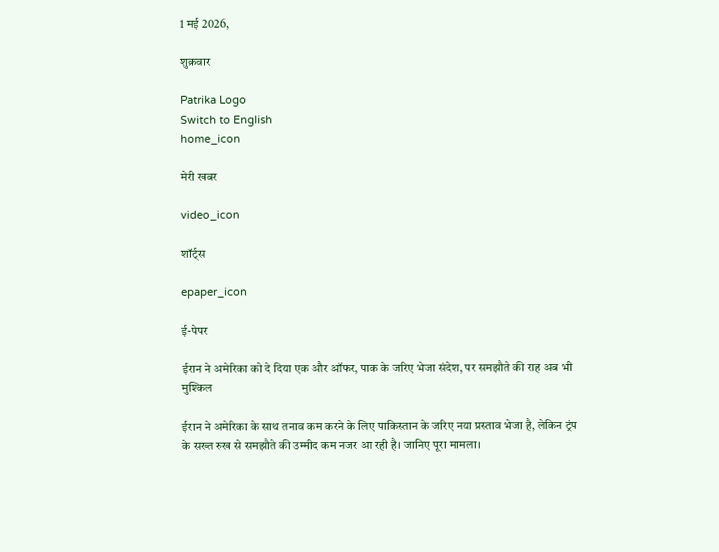1 मई 2026,

शुक्रवार

Patrika Logo
Switch to English
home_icon

मेरी खबर

video_icon

शॉर्ट्स

epaper_icon

ई-पेपर

ईरान ने अमेरिका को दे दिया एक और ऑफर, पाक के जरिए भेजा संदेश, पर समझौते की राह अब भी मुश्किल

ईरान ने अमेरिका के साथ तनाव कम करने के लिए पाकिस्तान के जरिए नया प्रस्ताव भेजा है, लेकिन ट्रंप के सख्त रुख से समझौते की उम्मीद कम नजर आ रही है। जानिए पूरा मामला।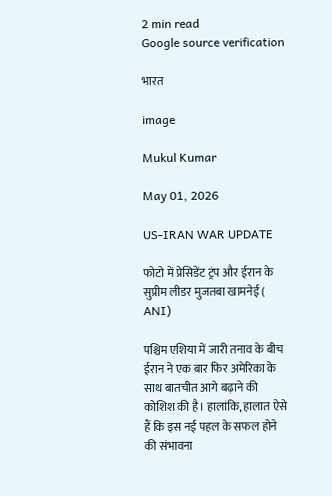2 min read
Google source verification

भारत

image

Mukul Kumar

May 01, 2026

US-IRAN WAR UPDATE

फोटो में प्रेसिडेंट ट्रंप और ईरान के सुप्रीम लीडर मुजतबा खामनेई ( ANI)

पश्चिम एशिया में जारी तनाव के बीच ईरान ने एक बार फिर अमेरिका के साथ बातचीत आगे बढ़ाने की कोशिश की है। हालांकि, हालात ऐसे हैं कि इस नई पहल के सफल होने की संभावना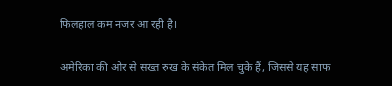फिलहाल कम नजर आ रही है।

अमेरिका की ओर से सख्त रुख के संकेत मिल चुके हैं, जिससे यह साफ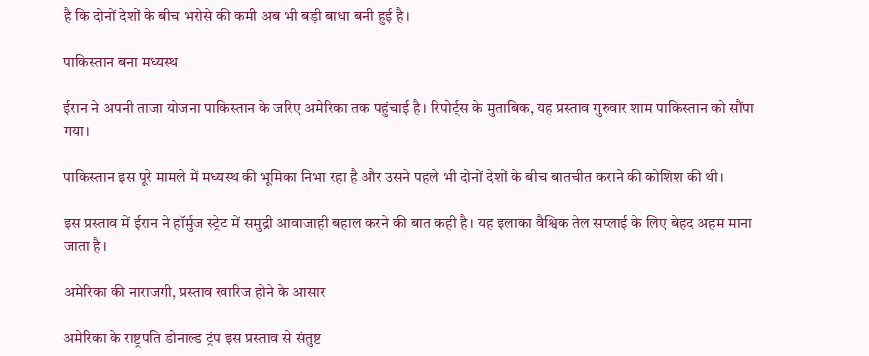है कि दोनों देशों के बीच भरोसे की कमी अब भी बड़ी बाधा बनी हुई है।

पाकिस्तान बना मध्यस्थ

ईरान ने अपनी ताजा योजना पाकिस्तान के जरिए अमेरिका तक पहुंचाई है। रिपोर्ट्स के मुताबिक, यह प्रस्ताव गुरुवार शाम पाकिस्तान को सौंपा गया।

पाकिस्तान इस पूरे मामले में मध्यस्थ की भूमिका निभा रहा है और उसने पहले भी दोनों देशों के बीच बातचीत कराने की कोशिश की थी।

इस प्रस्ताव में ईरान ने हॉर्मुज स्ट्रेट में समुद्री आवाजाही बहाल करने की बात कही है। यह इलाका वैश्विक तेल सप्लाई के लिए बेहद अहम माना जाता है।

अमेरिका की नाराजगी, प्रस्ताव खारिज होने के आसार

अमेरिका के राष्ट्रपति डोनाल्ड ट्रंप इस प्रस्ताव से संतुष्ट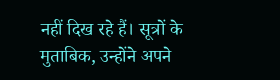नहीं दिख रहे हैं। सूत्रों के मुताबिक, उन्होंने अपने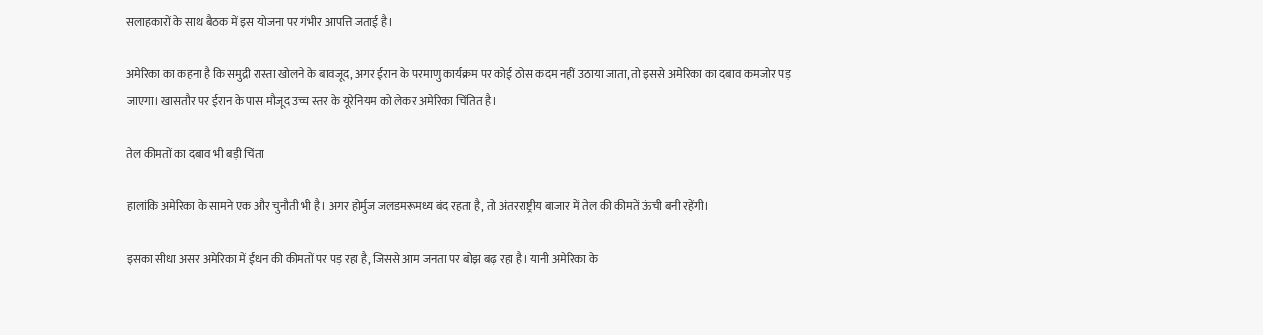सलाहकारों के साथ बैठक में इस योजना पर गंभीर आपत्ति जताई है।

अमेरिका का कहना है कि समुद्री रास्ता खोलने के बावजूद, अगर ईरान के परमाणु कार्यक्रम पर कोई ठोस कदम नहीं उठाया जाता, तो इससे अमेरिका का दबाव कमजोर पड़ जाएगा। खासतौर पर ईरान के पास मौजूद उच्च स्तर के यूरेनियम को लेकर अमेरिका चिंतित है।

तेल कीमतों का दबाव भी बड़ी चिंता

हालांकि अमेरिका के सामने एक और चुनौती भी है। अगर होर्मुज जलडमरूमध्य बंद रहता है, तो अंतरराष्ट्रीय बाजार में तेल की कीमतें ऊंची बनी रहेंगी।

इसका सीधा असर अमेरिका में ईंधन की कीमतों पर पड़ रहा है, जिससे आम जनता पर बोझ बढ़ रहा है। यानी अमेरिका के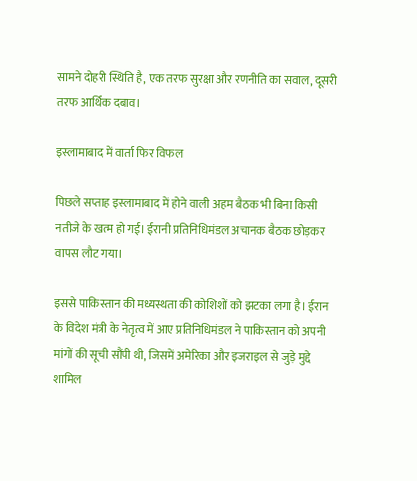सामने दोहरी स्थिति है, एक तरफ सुरक्षा और रणनीति का सवाल, दूसरी तरफ आर्थिक दबाव।

इस्लामाबाद में वार्ता फिर विफल

पिछले सप्ताह इस्लामाबाद में होने वाली अहम बैठक भी बिना किसी नतीजे के खत्म हो गई। ईरानी प्रतिनिधिमंडल अचानक बैठक छोड़कर वापस लौट गया।

इससे पाकिस्तान की मध्यस्थता की कोशिशों को झटका लगा है। ईरान के विदेश मंत्री के नेतृत्व में आए प्रतिनिधिमंडल ने पाकिस्तान को अपनी मांगों की सूची सौंपी थी, जिसमें अमेरिका और इजराइल से जुड़े मुद्दे शामिल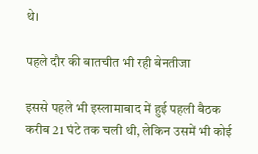थे।

पहले दौर की बातचीत भी रही बेनतीजा

इससे पहले भी इस्लामाबाद में हुई पहली बैठक करीब 21 घंटे तक चली थी, लेकिन उसमें भी कोई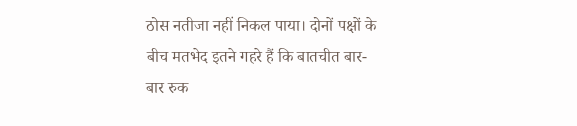ठोस नतीजा नहीं निकल पाया। दोनों पक्षों के बीच मतभेद इतने गहरे हैं कि बातचीत बार-बार रुक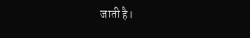जाती है।